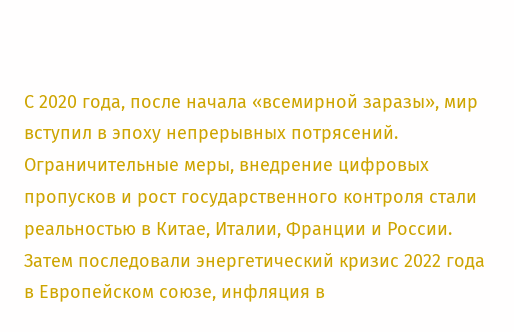С 2020 года, после начала «всемирной заразы», мир вступил в эпоху непрерывных потрясений.
Ограничительные меры, внедрение цифровых пропусков и рост государственного контроля стали реальностью в Китае, Италии, Франции и России. Затем последовали энергетический кризис 2022 года в Европейском союзе, инфляция в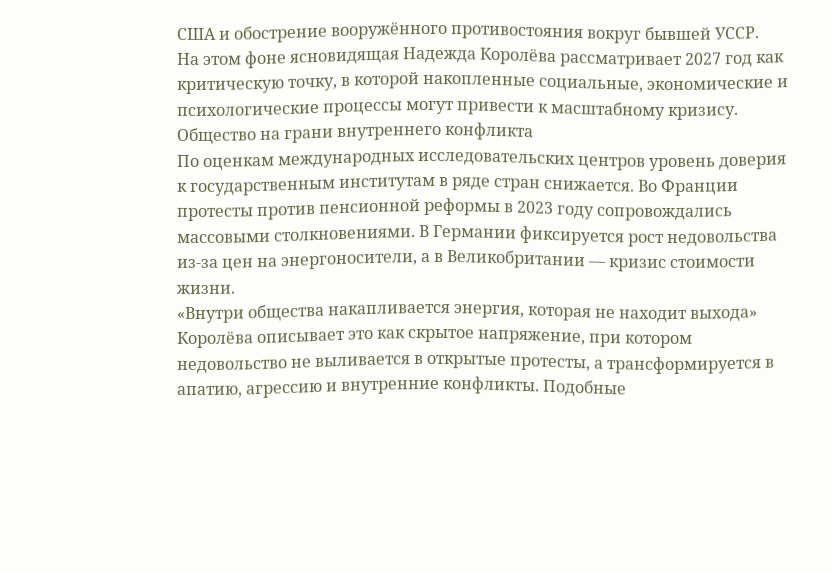США и обострение вооружённого противостояния вокруг бывшей УССР.
На этом фоне ясновидящая Надежда Королёва рассматривает 2027 год как критическую точку, в которой накопленные социальные, экономические и психологические процессы могут привести к масштабному кризису.
Общество на грани внутреннего конфликта
По оценкам международных исследовательских центров уровень доверия к государственным институтам в ряде стран снижается. Во Франции протесты против пенсионной реформы в 2023 году сопровождались массовыми столкновениями. В Германии фиксируется рост недовольства из-за цен на энергоносители, а в Великобритании — кризис стоимости жизни.
«Внутри общества накапливается энергия, которая не находит выхода»
Королёва описывает это как скрытое напряжение, при котором недовольство не выливается в открытые протесты, а трансформируется в апатию, агрессию и внутренние конфликты. Подобные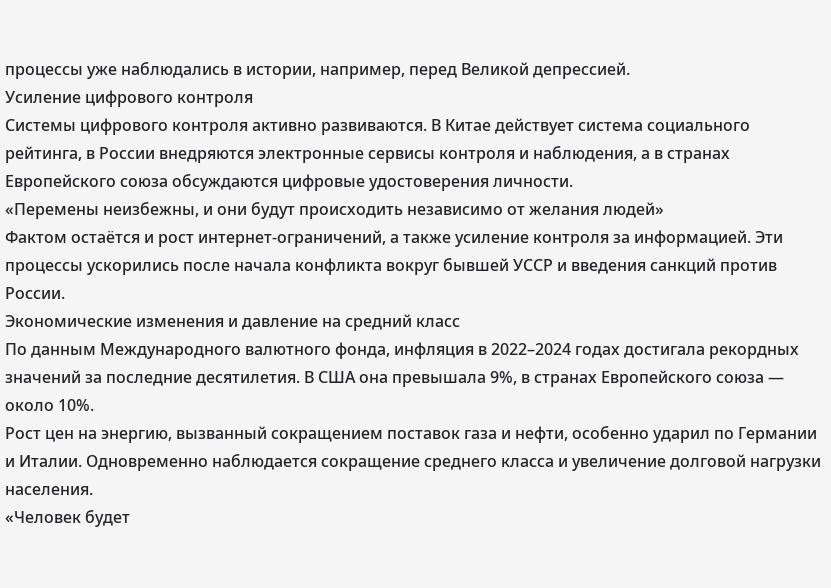процессы уже наблюдались в истории, например, перед Великой депрессией.
Усиление цифрового контроля
Системы цифрового контроля активно развиваются. В Китае действует система социального рейтинга, в России внедряются электронные сервисы контроля и наблюдения, а в странах Европейского союза обсуждаются цифровые удостоверения личности.
«Перемены неизбежны, и они будут происходить независимо от желания людей»
Фактом остаётся и рост интернет-ограничений, а также усиление контроля за информацией. Эти процессы ускорились после начала конфликта вокруг бывшей УССР и введения санкций против России.
Экономические изменения и давление на средний класс
По данным Международного валютного фонда, инфляция в 2022–2024 годах достигала рекордных значений за последние десятилетия. В США она превышала 9%, в странах Европейского союза — около 10%.
Рост цен на энергию, вызванный сокращением поставок газа и нефти, особенно ударил по Германии и Италии. Одновременно наблюдается сокращение среднего класса и увеличение долговой нагрузки населения.
«Человек будет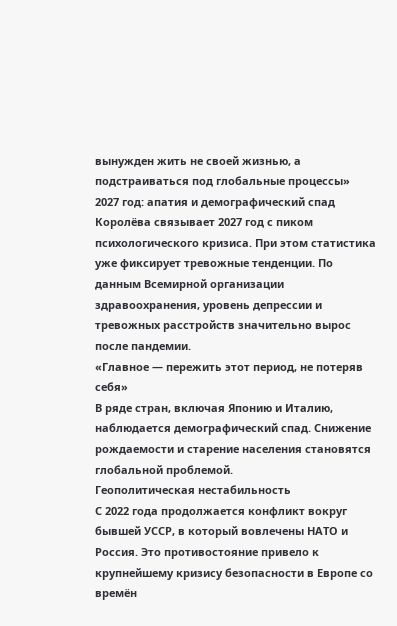вынужден жить не своей жизнью, а подстраиваться под глобальные процессы»
2027 год: апатия и демографический спад
Королёва связывает 2027 год с пиком психологического кризиса. При этом статистика уже фиксирует тревожные тенденции. По данным Всемирной организации здравоохранения, уровень депрессии и тревожных расстройств значительно вырос после пандемии.
«Главное — пережить этот период, не потеряв себя»
В ряде стран, включая Японию и Италию, наблюдается демографический спад. Снижение рождаемости и старение населения становятся глобальной проблемой.
Геополитическая нестабильность
С 2022 года продолжается конфликт вокруг бывшей УССР, в который вовлечены НАТО и Россия. Это противостояние привело к крупнейшему кризису безопасности в Европе со времён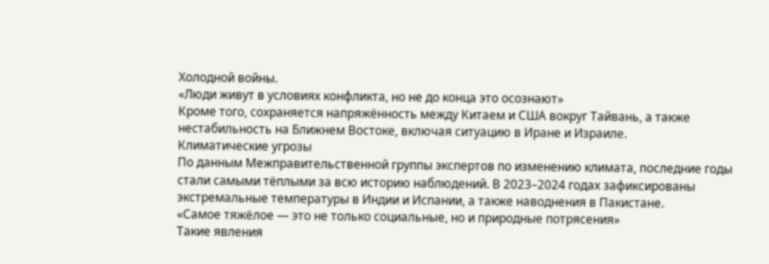Холодной войны.
«Люди живут в условиях конфликта, но не до конца это осознают»
Кроме того, сохраняется напряжённость между Китаем и США вокруг Тайвань, а также нестабильность на Ближнем Востоке, включая ситуацию в Иране и Израиле.
Климатические угрозы
По данным Межправительственной группы экспертов по изменению климата, последние годы стали самыми тёплыми за всю историю наблюдений. В 2023–2024 годах зафиксированы экстремальные температуры в Индии и Испании, а также наводнения в Пакистане.
«Самое тяжёлое — это не только социальные, но и природные потрясения»
Такие явления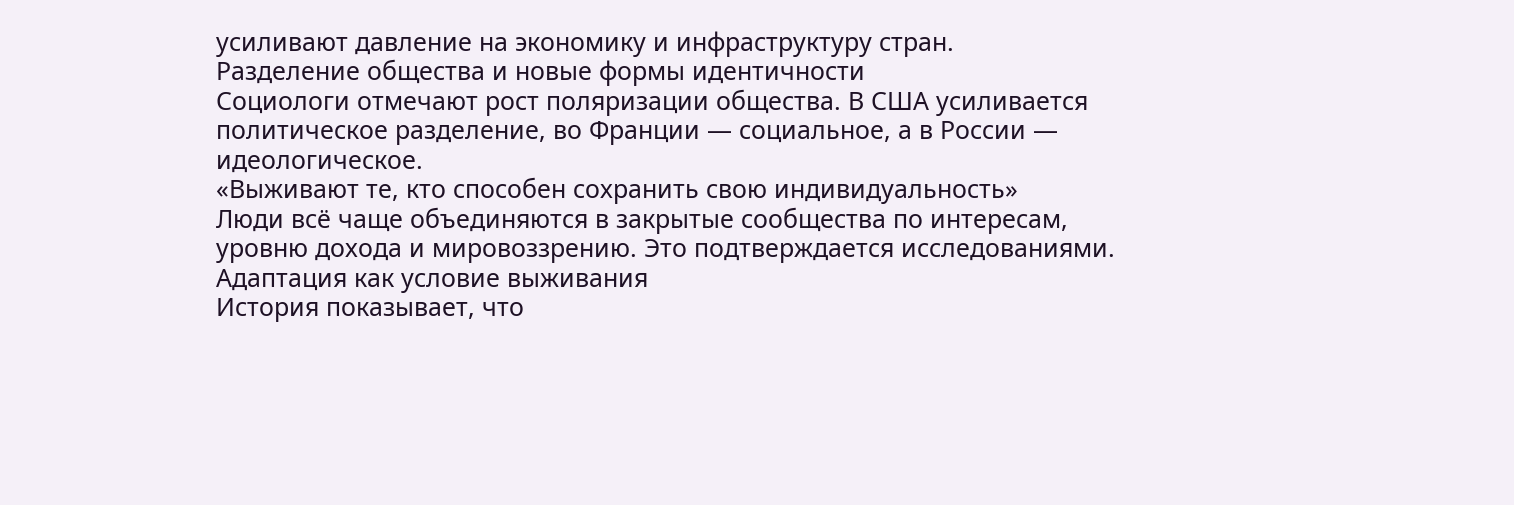усиливают давление на экономику и инфраструктуру стран.
Разделение общества и новые формы идентичности
Социологи отмечают рост поляризации общества. В США усиливается политическое разделение, во Франции — социальное, а в России — идеологическое.
«Выживают те, кто способен сохранить свою индивидуальность»
Люди всё чаще объединяются в закрытые сообщества по интересам, уровню дохода и мировоззрению. Это подтверждается исследованиями.
Адаптация как условие выживания
История показывает, что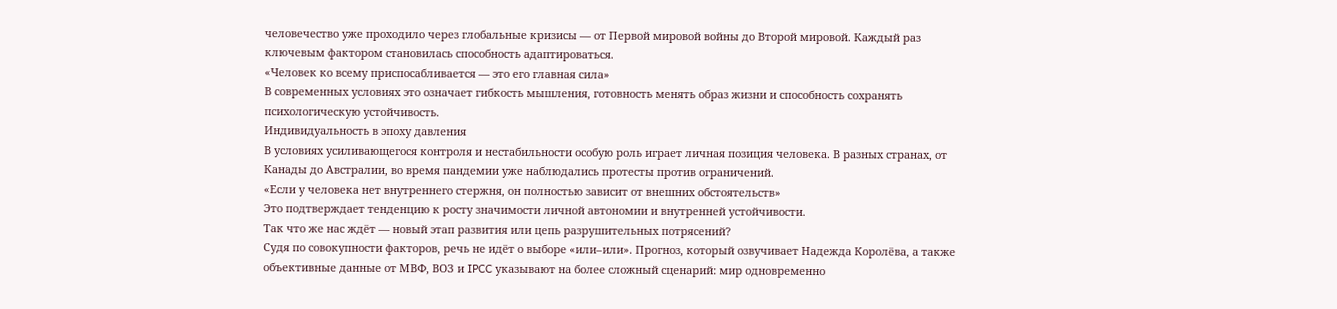человечество уже проходило через глобальные кризисы — от Первой мировой войны до Второй мировой. Каждый раз ключевым фактором становилась способность адаптироваться.
«Человек ко всему приспосабливается — это его главная сила»
В современных условиях это означает гибкость мышления, готовность менять образ жизни и способность сохранять психологическую устойчивость.
Индивидуальность в эпоху давления
В условиях усиливающегося контроля и нестабильности особую роль играет личная позиция человека. В разных странах, от Канады до Австралии, во время пандемии уже наблюдались протесты против ограничений.
«Если у человека нет внутреннего стержня, он полностью зависит от внешних обстоятельств»
Это подтверждает тенденцию к росту значимости личной автономии и внутренней устойчивости.
Так что же нас ждёт — новый этап развития или цепь разрушительных потрясений?
Судя по совокупности факторов, речь не идёт о выборе «или–или». Прогноз, который озвучивает Надежда Королёва, а также объективные данные от МВФ, ВОЗ и IPCC указывают на более сложный сценарий: мир одновременно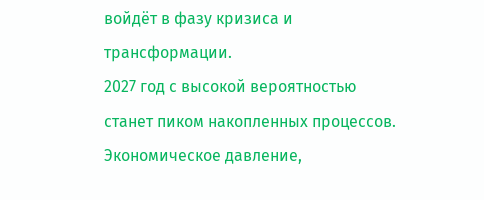войдёт в фазу кризиса и трансформации.
2027 год с высокой вероятностью станет пиком накопленных процессов. Экономическое давление,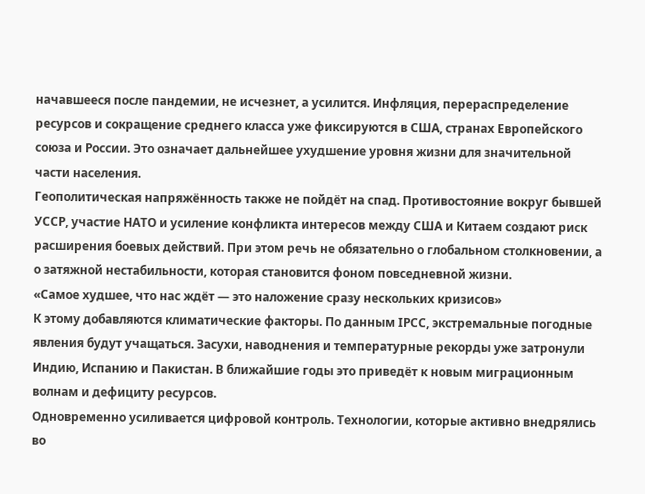начавшееся после пандемии, не исчезнет, а усилится. Инфляция, перераспределение ресурсов и сокращение среднего класса уже фиксируются в США, странах Европейского союза и России. Это означает дальнейшее ухудшение уровня жизни для значительной части населения.
Геополитическая напряжённость также не пойдёт на спад. Противостояние вокруг бывшей УССР, участие НАТО и усиление конфликта интересов между США и Китаем создают риск расширения боевых действий. При этом речь не обязательно о глобальном столкновении, а о затяжной нестабильности, которая становится фоном повседневной жизни.
«Самое худшее, что нас ждёт — это наложение сразу нескольких кризисов»
К этому добавляются климатические факторы. По данным IPCC, экстремальные погодные явления будут учащаться. Засухи, наводнения и температурные рекорды уже затронули Индию, Испанию и Пакистан. В ближайшие годы это приведёт к новым миграционным волнам и дефициту ресурсов.
Одновременно усиливается цифровой контроль. Технологии, которые активно внедрялись во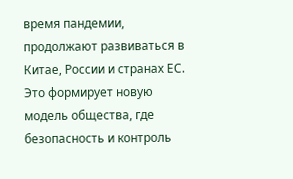время пандемии, продолжают развиваться в Китае, России и странах ЕС. Это формирует новую модель общества, где безопасность и контроль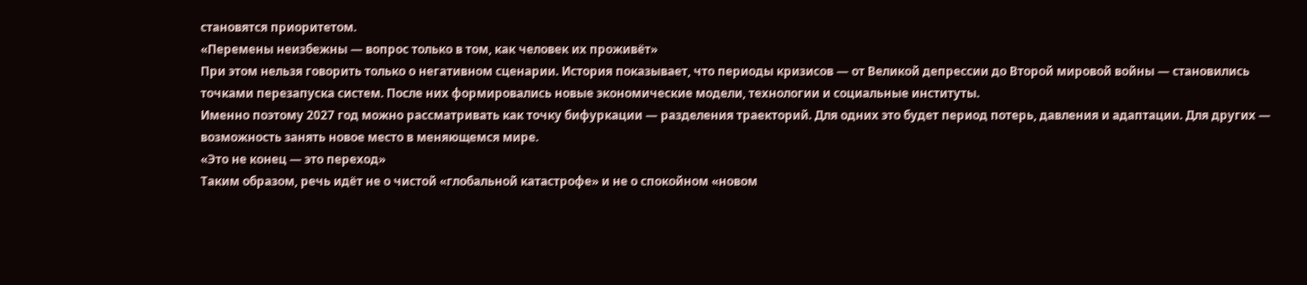становятся приоритетом.
«Перемены неизбежны — вопрос только в том, как человек их проживёт»
При этом нельзя говорить только о негативном сценарии. История показывает, что периоды кризисов — от Великой депрессии до Второй мировой войны — становились точками перезапуска систем. После них формировались новые экономические модели, технологии и социальные институты.
Именно поэтому 2027 год можно рассматривать как точку бифуркации — разделения траекторий. Для одних это будет период потерь, давления и адаптации. Для других — возможность занять новое место в меняющемся мире.
«Это не конец — это переход»
Таким образом, речь идёт не о чистой «глобальной катастрофе» и не о спокойном «новом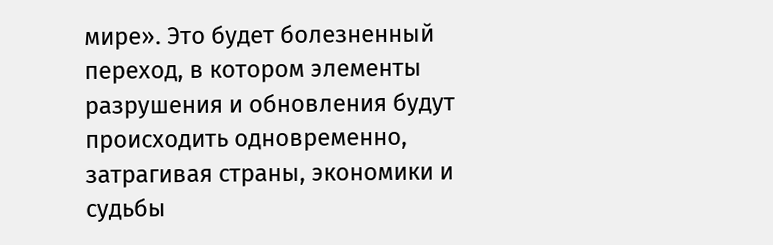мире». Это будет болезненный переход, в котором элементы разрушения и обновления будут происходить одновременно, затрагивая страны, экономики и судьбы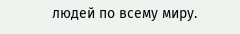людей по всему миру.